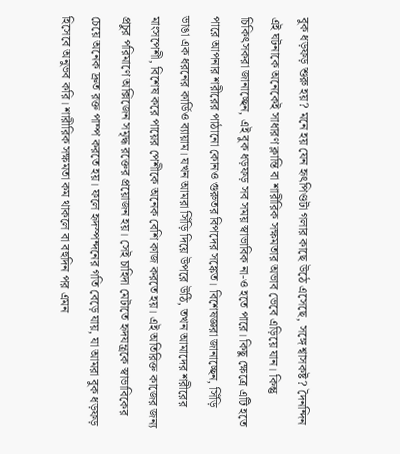বুক ধড়ফড় শুরু হয়? মনে হয় যেন হৃৎপিণ্ডটা গলার কাছে উঠে এসেছে, সঙ্গে শ্বাসকষ্ট? দৈনন্দিন এই ঘটনাকে অনেকেই সাধারণ ক্লান্তি বা শারীরিক সক্ষমতার অভাব ভেবে এড়িয়ে যান। কিন্তু চিকিৎসকরা জানাচ্ছেন, এই বুক ধড়ফড় সব সময় স্বাভাবিক না-ও হতে পারে। কিছু ক্ষেত্রে এটি হতে পারে আপনার শরীরের পাঠানো কোনও গুরুতর বিপদের সঙ্কেত। বিশেষজ্ঞরা জানাচ্ছেন, সিঁড়ি ভাঙা এক ধরনের কার্ডিও ব্যায়াম। যখন আমরা সিঁড়ি দিয়ে উপরে উঠি, তখন আমাদের শরীরের মাংসপেশী, বিশেষ করে পায়ের পেশীকে অনেক বেশি কাজ করতে হয়। এই অতিরিক্ত কাজের জন্য প্রচুর পরিমাণে অক্সিজেন সমৃদ্ধ রক্তের প্রয়োজন হয়। সেই চাহিদা মেটাতে হৃদযন্ত্রকে স্বাভাবিকের চেয়ে অনেক দ্রুত রক্ত পাম্প করতে হয়। ফলে হৃদস্পন্দনের গতি বেড়ে যায়, যা আমরা বুক ধড়ফড় হিসেবে অনুভব করি। শারীরিক সক্ষমতা কম থাকলে বা বহুদিন পর এমন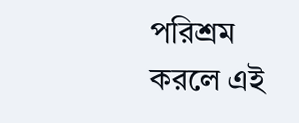পরিশ্রম করলে এই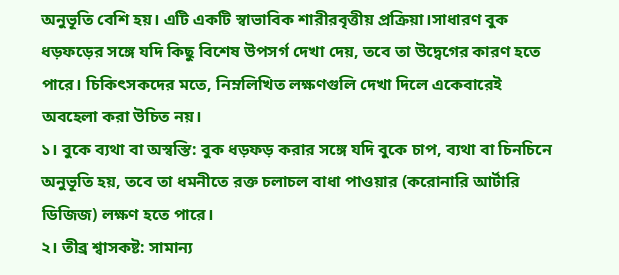অনুভূতি বেশি হয়। এটি একটি স্বাভাবিক শারীরবৃত্তীয় প্রক্রিয়া।সাধারণ বুক ধড়ফড়ের সঙ্গে যদি কিছু বিশেষ উপসর্গ দেখা দেয়, তবে তা উদ্বেগের কারণ হতে পারে। চিকিৎসকদের মতে, নিম্নলিখিত লক্ষণগুলি দেখা দিলে একেবারেই অবহেলা করা উচিত নয়।
১। বুকে ব্যথা বা অস্বস্তি: বুক ধড়ফড় করার সঙ্গে যদি বুকে চাপ, ব্যথা বা চিনচিনে অনুভূতি হয়, তবে তা ধমনীতে রক্ত চলাচল বাধা পাওয়ার (করোনারি আর্টারি ডিজিজ) লক্ষণ হতে পারে।
২। তীব্র শ্বাসকষ্ট: সামান্য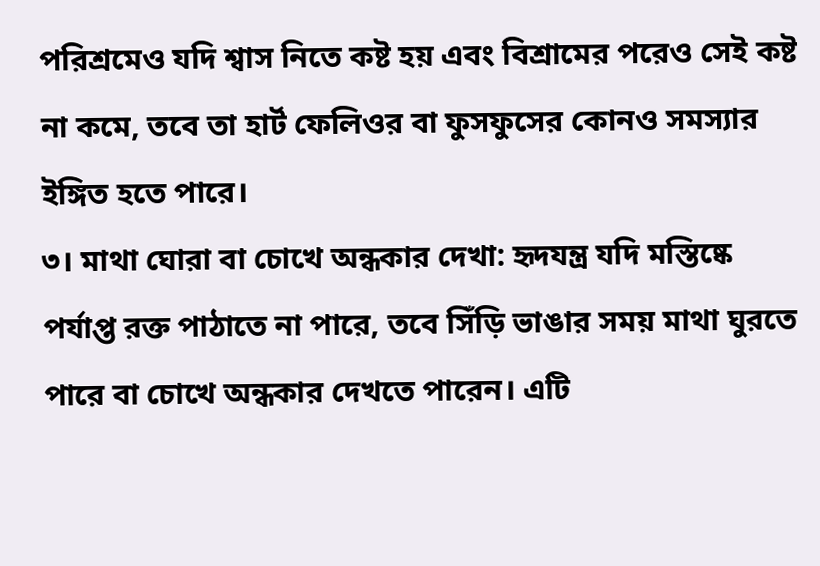পরিশ্রমেও যদি শ্বাস নিতে কষ্ট হয় এবং বিশ্রামের পরেও সেই কষ্ট না কমে, তবে তা হার্ট ফেলিওর বা ফুসফুসের কোনও সমস্যার ইঙ্গিত হতে পারে।
৩। মাথা ঘোরা বা চোখে অন্ধকার দেখা: হৃদযন্ত্র যদি মস্তিষ্কে পর্যাপ্ত রক্ত পাঠাতে না পারে, তবে সিঁড়ি ভাঙার সময় মাথা ঘুরতে পারে বা চোখে অন্ধকার দেখতে পারেন। এটি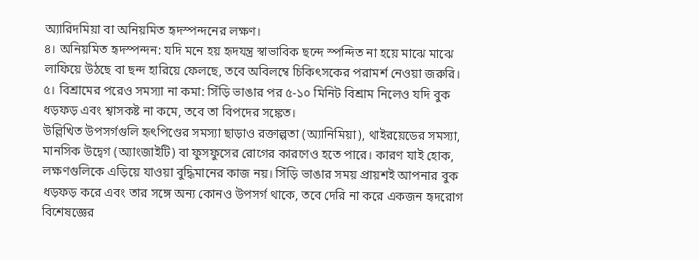অ্যারিদমিয়া বা অনিয়মিত হৃদস্পন্দনের লক্ষণ।
৪। অনিয়মিত হৃদস্পন্দন: যদি মনে হয় হৃদযন্ত্র স্বাভাবিক ছন্দে স্পন্দিত না হয়ে মাঝে মাঝে লাফিয়ে উঠছে বা ছন্দ হারিয়ে ফেলছে, তবে অবিলম্বে চিকিৎসকের পরামর্শ নেওয়া জরুরি।
৫। বিশ্রামের পরেও সমস্যা না কমা: সিঁড়ি ভাঙার পর ৫-১০ মিনিট বিশ্রাম নিলেও যদি বুক ধড়ফড় এবং শ্বাসকষ্ট না কমে, তবে তা বিপদের সঙ্কেত।
উল্লিখিত উপসর্গগুলি হৃৎপিণ্ডের সমস্যা ছাড়াও রক্তাল্পতা (অ্যানিমিয়া), থাইরয়েডের সমস্যা, মানসিক উদ্বেগ (অ্যাংজাইটি) বা ফুসফুসের রোগের কারণেও হতে পারে। কারণ যাই হোক, লক্ষণগুলিকে এড়িয়ে যাওয়া বুদ্ধিমানের কাজ নয়। সিঁড়ি ভাঙার সময় প্রায়শই আপনার বুক ধড়ফড় করে এবং তার সঙ্গে অন্য কোনও উপসর্গ থাকে, তবে দেরি না করে একজন হৃদরোগ বিশেষজ্ঞের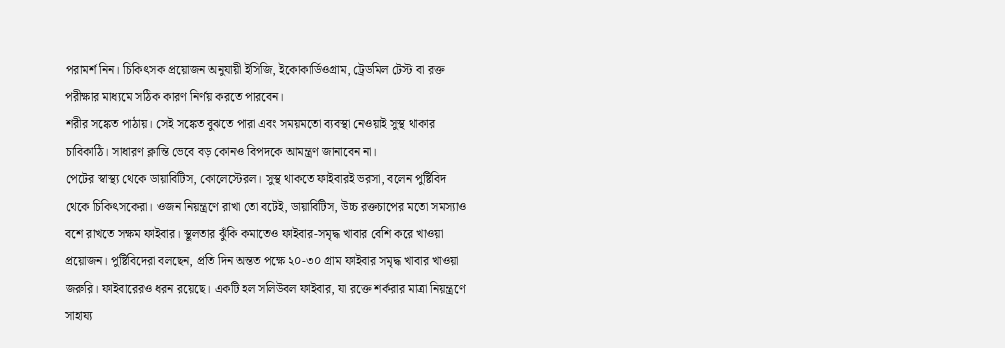পরামর্শ নিন। চিকিৎসক প্রয়োজন অনুযায়ী ইসিজি, ইকোকার্ডিওগ্রাম, ট্রেডমিল টেস্ট বা রক্ত পরীক্ষার মাধ্যমে সঠিক কারণ নির্ণয় করতে পারবেন।
শরীর সঙ্কেত পাঠায়। সেই সঙ্কেত বুঝতে পারা এবং সময়মতো ব্যবস্থা নেওয়াই সুস্থ থাকার চাবিকাঠি। সাধারণ ক্লান্তি ভেবে বড় কোনও বিপদকে আমন্ত্রণ জানাবেন না।
পেটের স্বাস্থ্য থেকে ডায়াবিটিস, কোলেস্টেরল। সুস্থ থাকতে ফাইবারই ভরসা, বলেন পুষ্টিবিদ থেকে চিকিৎসকেরা। ওজন নিয়ন্ত্রণে রাখা তো বটেই, ডায়াবিটিস, উচ্চ রক্তচাপের মতো সমস্যাও বশে রাখতে সক্ষম ফাইবার। স্থূলতার ঝুঁকি কমাতেও ফাইবার-সমৃদ্ধ খাবার বেশি করে খাওয়া প্রয়োজন। পুষ্টিবিদেরা বলছেন, প্রতি দিন অন্তত পক্ষে ২০-৩০ গ্রাম ফাইবার সমৃদ্ধ খাবার খাওয়া জরুরি। ফাইবারেরও ধরন রয়েছে। একটি হল সলিউবল ফাইবার, যা রক্তে শর্করার মাত্রা নিয়ন্ত্রণে সাহায্য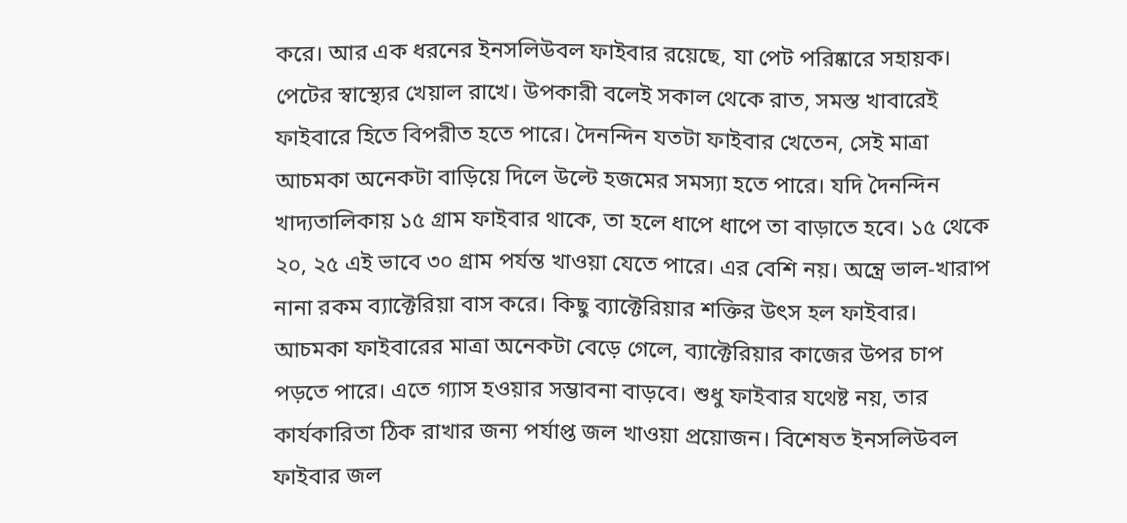করে। আর এক ধরনের ইনসলিউবল ফাইবার রয়েছে, যা পেট পরিষ্কারে সহায়ক। পেটের স্বাস্থ্যের খেয়াল রাখে। উপকারী বলেই সকাল থেকে রাত, সমস্ত খাবারেই ফাইবারে হিতে বিপরীত হতে পারে। দৈনন্দিন যতটা ফাইবার খেতেন, সেই মাত্রা আচমকা অনেকটা বাড়িয়ে দিলে উল্টে হজমের সমস্যা হতে পারে। যদি দৈনন্দিন খাদ্যতালিকায় ১৫ গ্রাম ফাইবার থাকে, তা হলে ধাপে ধাপে তা বাড়াতে হবে। ১৫ থেকে ২০, ২৫ এই ভাবে ৩০ গ্রাম পর্যন্ত খাওয়া যেতে পারে। এর বেশি নয়। অন্ত্রে ভাল-খারাপ নানা রকম ব্যাক্টেরিয়া বাস করে। কিছু ব্যাক্টেরিয়ার শক্তির উৎস হল ফাইবার। আচমকা ফাইবারের মাত্রা অনেকটা বেড়ে গেলে, ব্যাক্টেরিয়ার কাজের উপর চাপ পড়তে পারে। এতে গ্যাস হওয়ার সম্ভাবনা বাড়বে। শুধু ফাইবার যথেষ্ট নয়, তার কার্যকারিতা ঠিক রাখার জন্য পর্যাপ্ত জল খাওয়া প্রয়োজন। বিশেষত ইনসলিউবল ফাইবার জল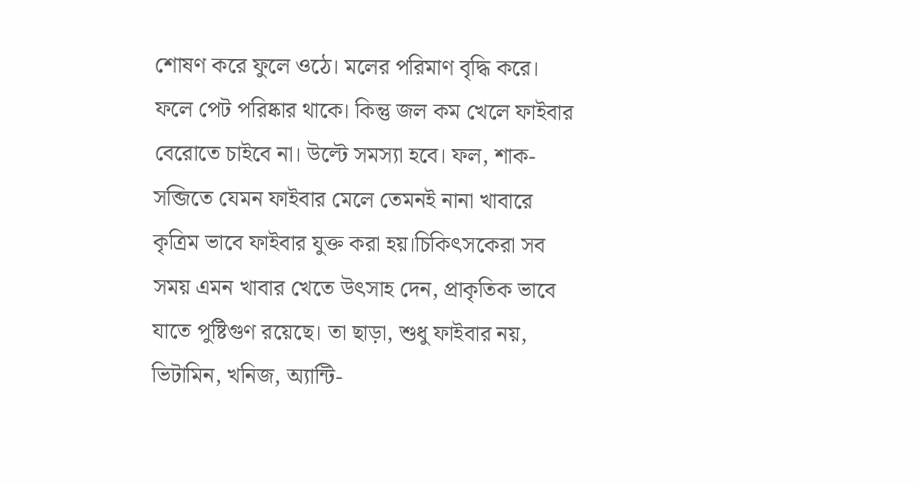শোষণ করে ফুলে ওঠে। মলের পরিমাণ বৃদ্ধি করে। ফলে পেট পরিষ্কার থাকে। কিন্তু জল কম খেলে ফাইবার বেরোতে চাইবে না। উল্টে সমস্যা হবে। ফল, শাক-সব্জিতে যেমন ফাইবার মেলে তেমনই নানা খাবারে কৃত্রিম ভাবে ফাইবার যুক্ত করা হয়।চিকিৎসকেরা সব সময় এমন খাবার খেতে উৎসাহ দেন, প্রাকৃতিক ভাবে যাতে পুষ্টিগুণ রয়েছে। তা ছাড়া, শুধু ফাইবার নয়, ভিটামিন, খনিজ, অ্যান্টি-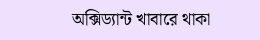অক্সিড্যান্ট খাবারে থাকা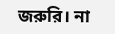জরুরি। না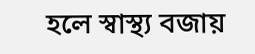হলে স্বাস্থ্য বজায়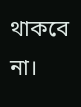থাকবে না।